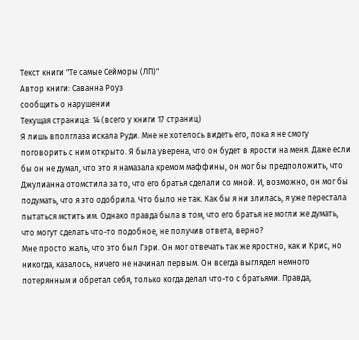Текст книги "Те самые Сейморы (ЛП)"
Автор книги: Саванна Роуз
сообщить о нарушении
Текущая страница: 14 (всего у книги 17 страниц)
Я лишь вполглаза искала Руди. Мне не хотелось видеть его, пока я не смогу поговорить с ним открыто. Я была уверена, что он будет в ярости на меня. Даже если бы он не думал, что это я намазала кремом маффины, он мог бы предположить, что Джулианна отомстила за то, что его братья сделали со мной. И, возможно, он мог бы подумать, что я это одобрила. Что было не так. Как бы я ни злилась, я уже перестала пытаться мстить им. Однако правда была в том, что его братья не могли же думать, что могут сделать что-то подобное, не получив ответа, верно?
Мне просто жаль, что это был Гэри. Он мог отвечать так же яростно, как и Крис, но никогда, казалось, ничего не начинал первым. Он всегда выглядел немного потерянным и обретал себя, только когда делал что-то с братьями. Правда,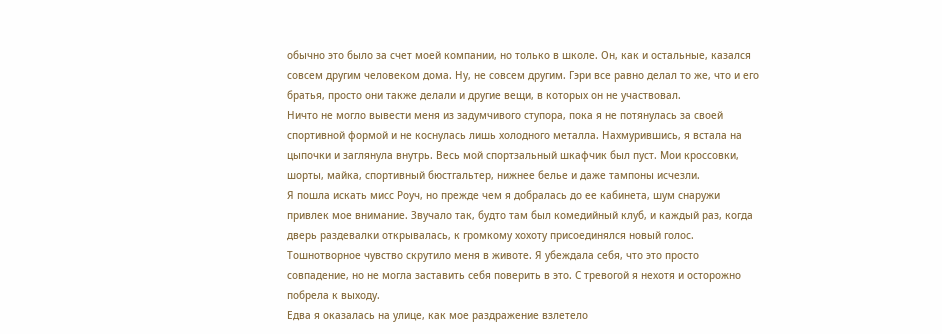обычно это было за счет моей компании, но только в школе. Он, как и остальные, казался совсем другим человеком дома. Ну, не совсем другим. Гэри все равно делал то же, что и его братья, просто они также делали и другие вещи, в которых он не участвовал.
Ничто не могло вывести меня из задумчивого ступора, пока я не потянулась за своей спортивной формой и не коснулась лишь холодного металла. Нахмурившись, я встала на цыпочки и заглянула внутрь. Весь мой спортзальный шкафчик был пуст. Мои кроссовки, шорты, майка, спортивный бюстгальтер, нижнее белье и даже тампоны исчезли.
Я пошла искать мисс Роуч, но прежде чем я добралась до ее кабинета, шум снаружи привлек мое внимание. Звучало так, будто там был комедийный клуб, и каждый раз, когда дверь раздевалки открывалась, к громкому хохоту присоединялся новый голос.
Тошнотворное чувство скрутило меня в животе. Я убеждала себя, что это просто совпадение, но не могла заставить себя поверить в это. С тревогой я нехотя и осторожно побрела к выходу.
Едва я оказалась на улице, как мое раздражение взлетело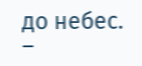до небес.
–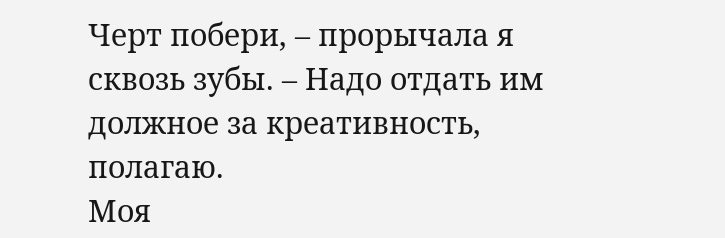Черт побери, – прорычала я сквозь зубы. – Надо отдать им должное за креативность, полагаю.
Моя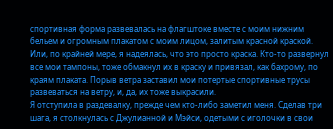спортивная форма развевалась на флагштоке вместе с моим нижним бельем и огромным плакатом с моим лицом, залитым красной краской. Или, по крайней мере, я надеялась, что это просто краска. Кто-то развернул все мои тампоны, тоже обмакнул их в краску и привязал, как бахрому, по краям плаката. Порыв ветра заставил мои потертые спортивные трусы развеваться на ветру, и, да, их тоже выкрасили.
Я отступила в раздевалку, прежде чем кто-либо заметил меня. Сделав три шага, я столкнулась с Джулианной и Мэйси, одетыми с иголочки в свои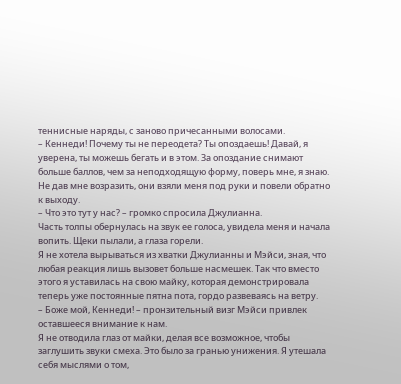теннисные наряды, с заново причесанными волосами.
– Кеннеди! Почему ты не переодета? Ты опоздаешь! Давай, я уверена, ты можешь бегать и в этом. За опоздание снимают больше баллов, чем за неподходящую форму, поверь мне, я знаю.
Не дав мне возразить, они взяли меня под руки и повели обратно к выходу.
– Что это тут у нас? – громко спросила Джулианна.
Часть толпы обернулась на звук ее голоса, увидела меня и начала вопить. Щеки пылали, а глаза горели.
Я не хотела вырываться из хватки Джулианны и Мэйси, зная, что любая реакция лишь вызовет больше насмешек. Так что вместо этого я уставилась на свою майку, которая демонстрировала теперь уже постоянные пятна пота, гордо развеваясь на ветру.
– Боже мой, Кеннеди! – пронзительный визг Мэйси привлек оставшееся внимание к нам.
Я не отводила глаз от майки, делая все возможное, чтобы заглушить звуки смеха. Это было за гранью унижения. Я утешала себя мыслями о том,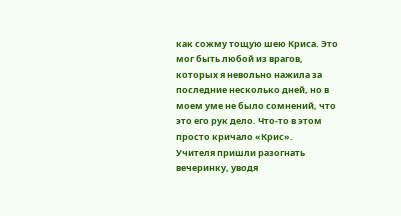как сожму тощую шею Криса. Это мог быть любой из врагов, которых я невольно нажила за последние несколько дней, но в моем уме не было сомнений, что это его рук дело. Что-то в этом просто кричало «Крис».
Учителя пришли разогнать вечеринку, уводя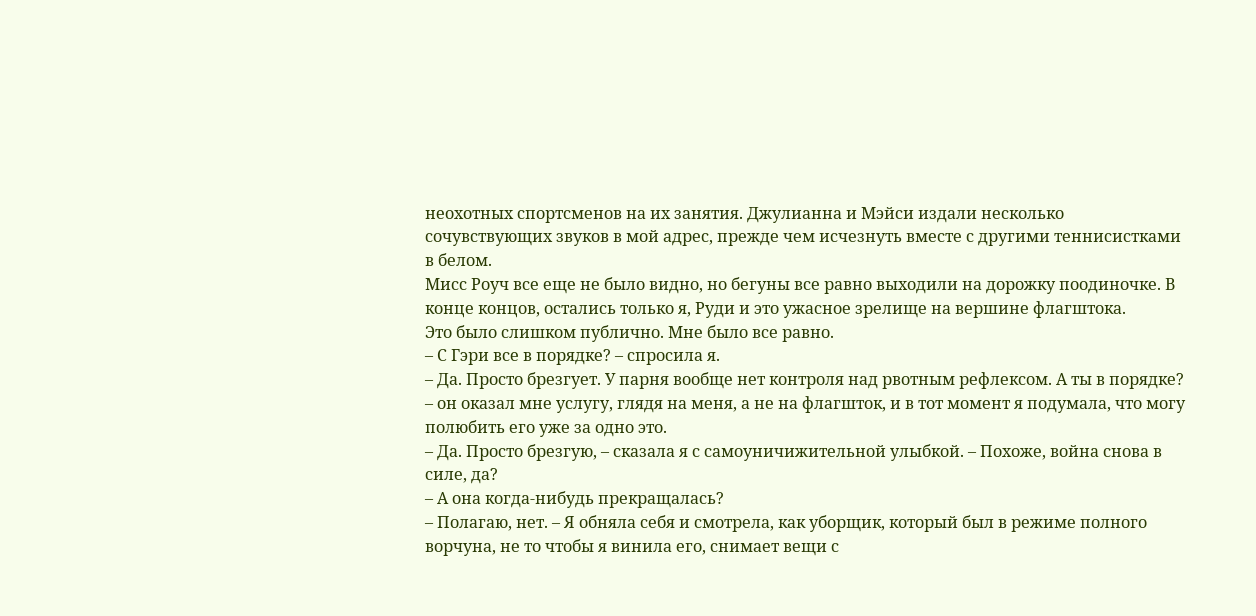неохотных спортсменов на их занятия. Джулианна и Мэйси издали несколько сочувствующих звуков в мой адрес, прежде чем исчезнуть вместе с другими теннисистками в белом.
Мисс Роуч все еще не было видно, но бегуны все равно выходили на дорожку поодиночке. В конце концов, остались только я, Руди и это ужасное зрелище на вершине флагштока.
Это было слишком публично. Мне было все равно.
– С Гэри все в порядке? – спросила я.
– Да. Просто брезгует. У парня вообще нет контроля над рвотным рефлексом. А ты в порядке? – он оказал мне услугу, глядя на меня, а не на флагшток, и в тот момент я подумала, что могу полюбить его уже за одно это.
– Да. Просто брезгую, – сказала я с самоуничижительной улыбкой. – Похоже, война снова в силе, да?
– А она когда-нибудь прекращалась?
– Полагаю, нет. – Я обняла себя и смотрела, как уборщик, который был в режиме полного ворчуна, не то чтобы я винила его, снимает вещи с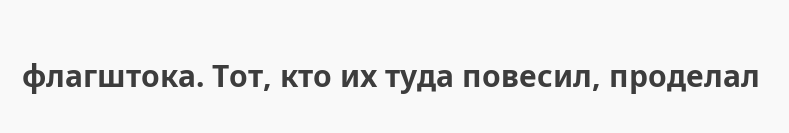флагштока. Тот, кто их туда повесил, проделал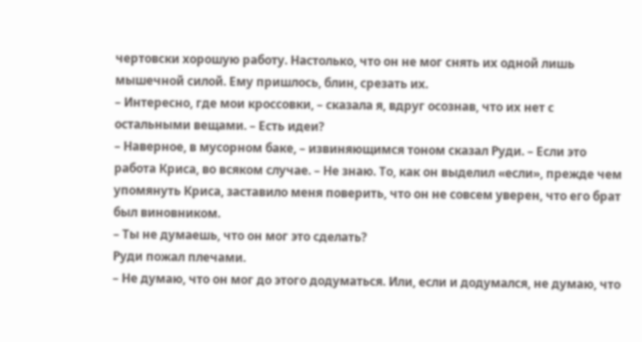чертовски хорошую работу. Настолько, что он не мог снять их одной лишь мышечной силой. Ему пришлось, блин, срезать их.
– Интересно, где мои кроссовки, – сказала я, вдруг осознав, что их нет с остальными вещами. – Есть идеи?
– Наверное, в мусорном баке, – извиняющимся тоном сказал Руди. – Если это работа Криса, во всяком случае. – Не знаю. То, как он выделил «если», прежде чем упомянуть Криса, заставило меня поверить, что он не совсем уверен, что его брат был виновником.
– Ты не думаешь, что он мог это сделать?
Руди пожал плечами.
– Не думаю, что он мог до этого додуматься. Или, если и додумался, не думаю, что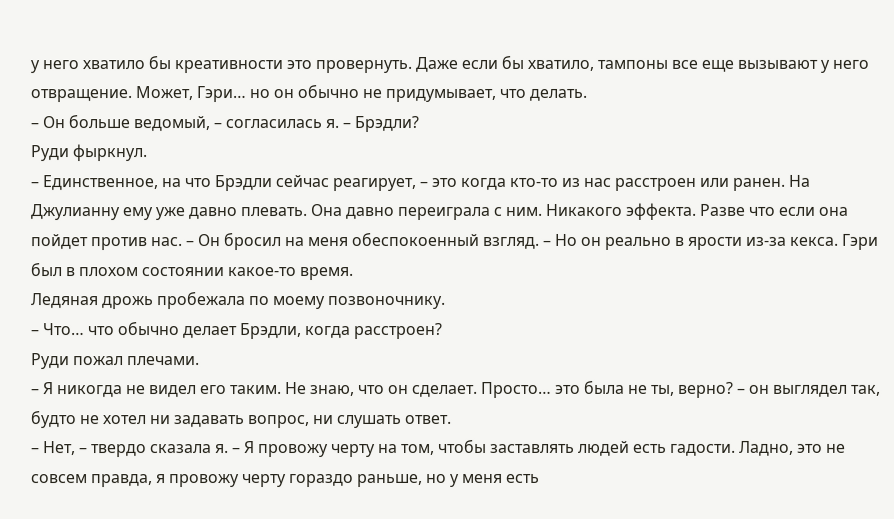у него хватило бы креативности это провернуть. Даже если бы хватило, тампоны все еще вызывают у него отвращение. Может, Гэри… но он обычно не придумывает, что делать.
– Он больше ведомый, – согласилась я. – Брэдли?
Руди фыркнул.
– Единственное, на что Брэдли сейчас реагирует, – это когда кто-то из нас расстроен или ранен. На Джулианну ему уже давно плевать. Она давно переиграла с ним. Никакого эффекта. Разве что если она пойдет против нас. – Он бросил на меня обеспокоенный взгляд. – Но он реально в ярости из-за кекса. Гэри был в плохом состоянии какое-то время.
Ледяная дрожь пробежала по моему позвоночнику.
– Что… что обычно делает Брэдли, когда расстроен?
Руди пожал плечами.
– Я никогда не видел его таким. Не знаю, что он сделает. Просто… это была не ты, верно? – он выглядел так, будто не хотел ни задавать вопрос, ни слушать ответ.
– Нет, – твердо сказала я. – Я провожу черту на том, чтобы заставлять людей есть гадости. Ладно, это не совсем правда, я провожу черту гораздо раньше, но у меня есть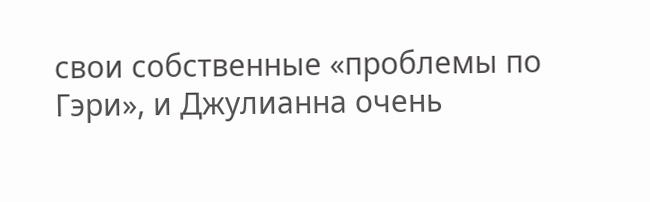свои собственные «проблемы по Гэри», и Джулианна очень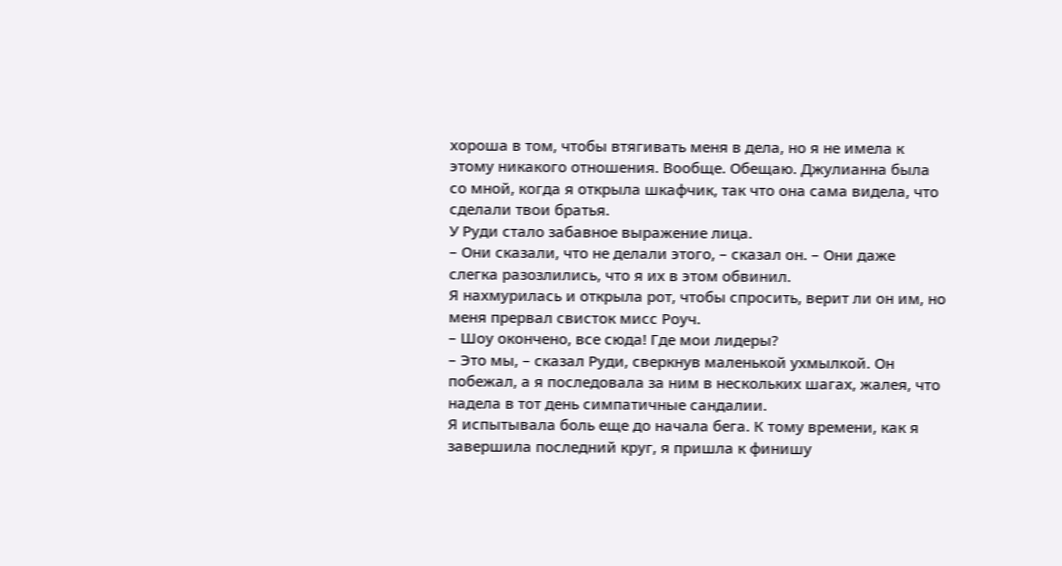хороша в том, чтобы втягивать меня в дела, но я не имела к этому никакого отношения. Вообще. Обещаю. Джулианна была со мной, когда я открыла шкафчик, так что она сама видела, что сделали твои братья.
У Руди стало забавное выражение лица.
– Они сказали, что не делали этого, – сказал он. – Они даже слегка разозлились, что я их в этом обвинил.
Я нахмурилась и открыла рот, чтобы спросить, верит ли он им, но меня прервал свисток мисс Роуч.
– Шоу окончено, все сюда! Где мои лидеры?
– Это мы, – сказал Руди, сверкнув маленькой ухмылкой. Он побежал, а я последовала за ним в нескольких шагах, жалея, что надела в тот день симпатичные сандалии.
Я испытывала боль еще до начала бега. К тому времени, как я завершила последний круг, я пришла к финишу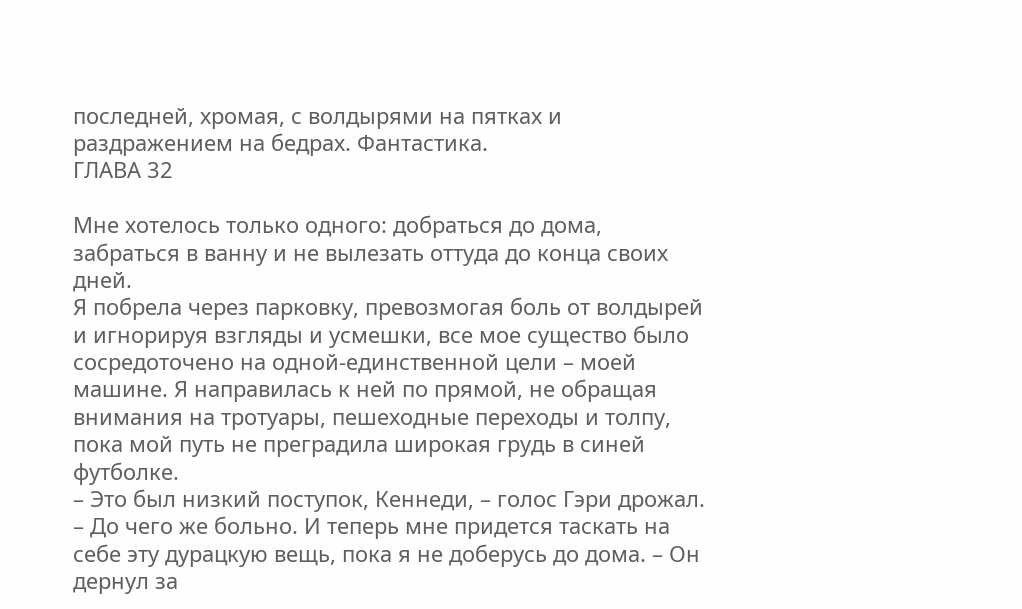последней, хромая, с волдырями на пятках и раздражением на бедрах. Фантастика.
ГЛАВА 32

Мне хотелось только одного: добраться до дома, забраться в ванну и не вылезать оттуда до конца своих дней.
Я побрела через парковку, превозмогая боль от волдырей и игнорируя взгляды и усмешки, все мое существо было сосредоточено на одной-единственной цели – моей машине. Я направилась к ней по прямой, не обращая внимания на тротуары, пешеходные переходы и толпу, пока мой путь не преградила широкая грудь в синей футболке.
– Это был низкий поступок, Кеннеди, – голос Гэри дрожал. – До чего же больно. И теперь мне придется таскать на себе эту дурацкую вещь, пока я не доберусь до дома. – Он дернул за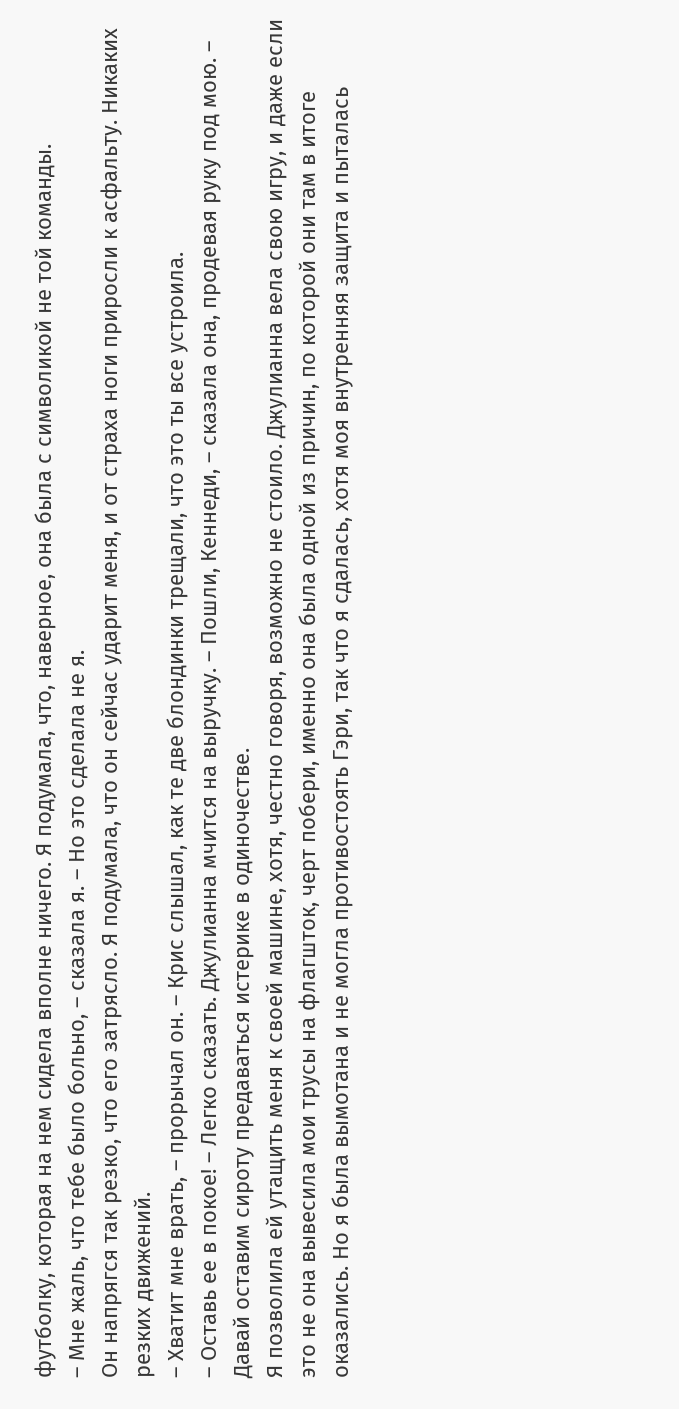футболку, которая на нем сидела вполне ничего. Я подумала, что, наверное, она была с символикой не той команды.
– Мне жаль, что тебе было больно, – сказала я. – Но это сделала не я.
Он напрягся так резко, что его затрясло. Я подумала, что он сейчас ударит меня, и от страха ноги приросли к асфальту. Никаких резких движений.
– Хватит мне врать, – прорычал он. – Крис слышал, как те две блондинки трещали, что это ты все устроила.
– Оставь ее в покое! – Легко сказать. Джулианна мчится на выручку. – Пошли, Кеннеди, – сказала она, продевая руку под мою. – Давай оставим сироту предаваться истерике в одиночестве.
Я позволила ей утащить меня к своей машине, хотя, честно говоря, возможно не стоило. Джулианна вела свою игру, и даже если это не она вывесила мои трусы на флагшток, черт побери, именно она была одной из причин, по которой они там в итоге оказались. Но я была вымотана и не могла противостоять Гэри, так что я сдалась, хотя моя внутренняя защита и пыталась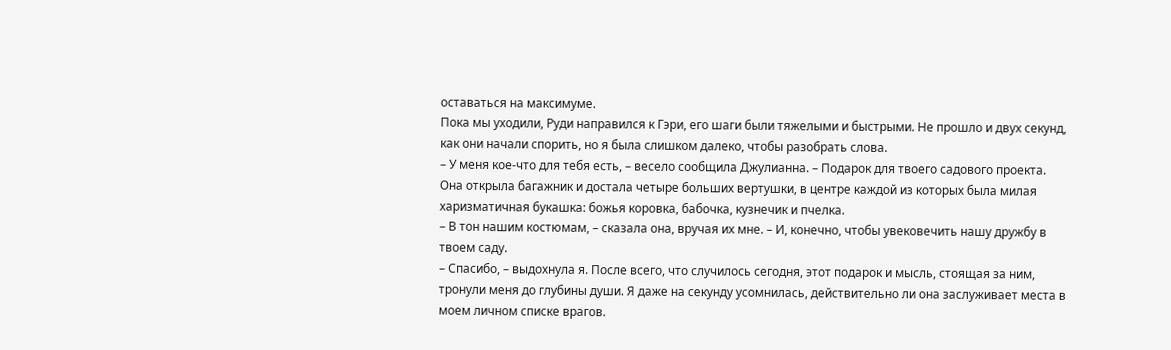оставаться на максимуме.
Пока мы уходили, Руди направился к Гэри, его шаги были тяжелыми и быстрыми. Не прошло и двух секунд, как они начали спорить, но я была слишком далеко, чтобы разобрать слова.
– У меня кое-что для тебя есть, – весело сообщила Джулианна. – Подарок для твоего садового проекта.
Она открыла багажник и достала четыре больших вертушки, в центре каждой из которых была милая харизматичная букашка: божья коровка, бабочка, кузнечик и пчелка.
– В тон нашим костюмам, – сказала она, вручая их мне. – И, конечно, чтобы увековечить нашу дружбу в твоем саду.
– Спасибо, – выдохнула я. После всего, что случилось сегодня, этот подарок и мысль, стоящая за ним, тронули меня до глубины души. Я даже на секунду усомнилась, действительно ли она заслуживает места в моем личном списке врагов.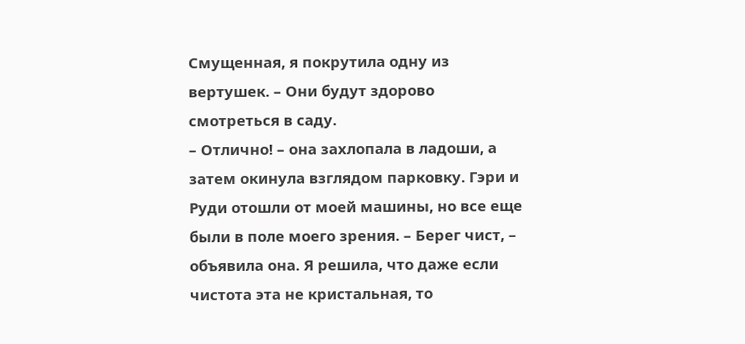Смущенная, я покрутила одну из вертушек. – Они будут здорово смотреться в саду.
– Отлично! – она захлопала в ладоши, а затем окинула взглядом парковку. Гэри и Руди отошли от моей машины, но все еще были в поле моего зрения. – Берег чист, – объявила она. Я решила, что даже если чистота эта не кристальная, то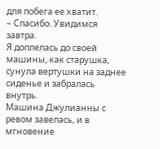для побега ее хватит.
– Спасибо. Увидимся завтра.
Я доплелась до своей машины, как старушка, сунула вертушки на заднее сиденье и забралась внутрь.
Машина Джулианны с ревом завелась, и в мгновение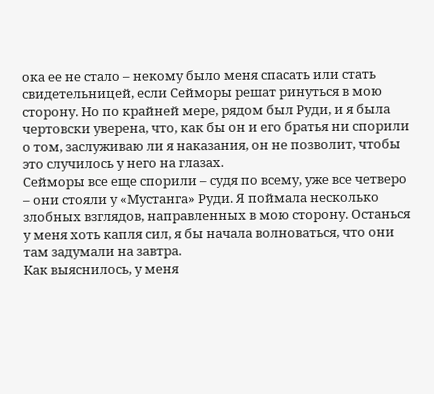ока ее не стало – некому было меня спасать или стать свидетельницей, если Сейморы решат ринуться в мою сторону. Но по крайней мере, рядом был Руди, и я была чертовски уверена, что, как бы он и его братья ни спорили о том, заслуживаю ли я наказания, он не позволит, чтобы это случилось у него на глазах.
Сейморы все еще спорили – судя по всему, уже все четверо – они стояли у «Мустанга» Руди. Я поймала несколько злобных взглядов, направленных в мою сторону. Останься у меня хоть капля сил, я бы начала волноваться, что они там задумали на завтра.
Как выяснилось, у меня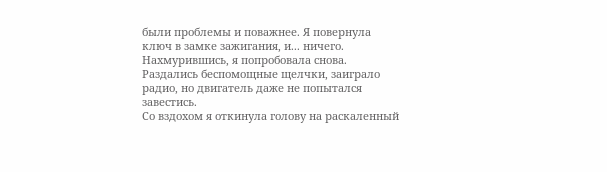были проблемы и поважнее. Я повернула ключ в замке зажигания, и... ничего. Нахмурившись, я попробовала снова. Раздались беспомощные щелчки, заиграло радио, но двигатель даже не попытался завестись.
Со вздохом я откинула голову на раскаленный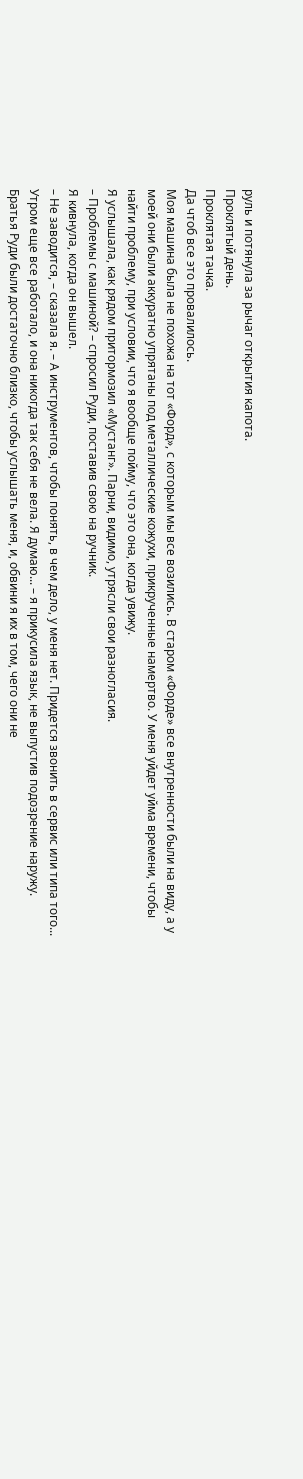руль и потянула за рычаг открытия капота.
Проклятый день.
Проклятая тачка.
Да чтоб все это провалилось.
Моя машина была не похожа на тот «Форд», с которым мы все возились. В старом «Форде» все внутренности были на виду, а у моей они были аккуратно упрятаны под металлические кожухи, прикрученные намертво. У меня уйдет уйма времени, чтобы найти проблему, при условии, что я вообще пойму, что это она, когда увижу.
Я услышала, как рядом притормозил «Мустанг». Парни, видимо, утрясли свои разногласия.
– Проблемы с машиной? – спросил Руди, поставив свою на ручник.
Я кивнула, когда он вышел.
– Не заводится, – сказала я. – А инструментов, чтобы понять, в чем дело, у меня нет. Придется звонить в сервис или типа того... Утром еще все работало, и она никогда так себя не вела. Я думаю... – я прикусила язык, не выпустив подозрение наружу.
Братья Руди были достаточно близко, чтобы услышать меня, и, обвини я их в том, чего они не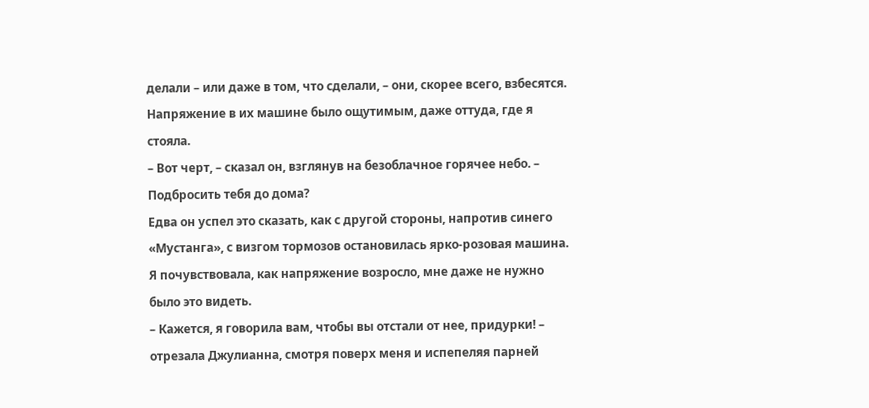делали – или даже в том, что сделали, – они, скорее всего, взбесятся. Напряжение в их машине было ощутимым, даже оттуда, где я стояла.
– Вот черт, – сказал он, взглянув на безоблачное горячее небо. – Подбросить тебя до дома?
Едва он успел это сказать, как с другой стороны, напротив синего «Мустанга», с визгом тормозов остановилась ярко-розовая машина. Я почувствовала, как напряжение возросло, мне даже не нужно было это видеть.
– Кажется, я говорила вам, чтобы вы отстали от нее, придурки! – отрезала Джулианна, смотря поверх меня и испепеляя парней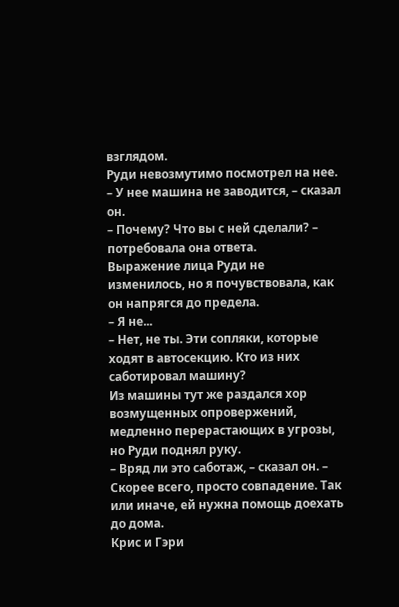взглядом.
Руди невозмутимо посмотрел на нее.
– У нее машина не заводится, – сказал он.
– Почему? Что вы с ней сделали? – потребовала она ответа.
Выражение лица Руди не изменилось, но я почувствовала, как он напрягся до предела.
– Я не...
– Нет, не ты. Эти сопляки, которые ходят в автосекцию. Кто из них саботировал машину?
Из машины тут же раздался хор возмущенных опровержений, медленно перерастающих в угрозы, но Руди поднял руку.
– Вряд ли это саботаж, – сказал он. – Скорее всего, просто совпадение. Так или иначе, ей нужна помощь доехать до дома.
Крис и Гэри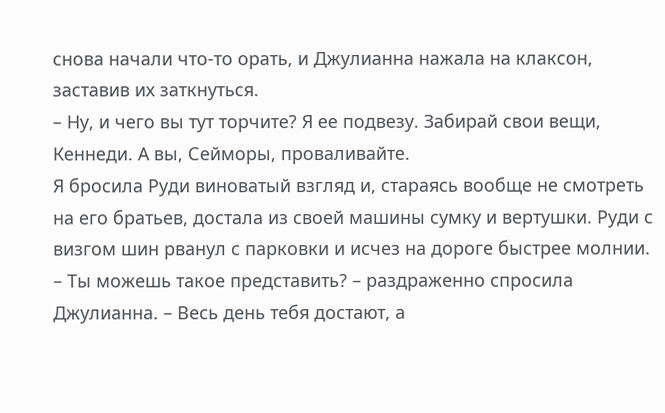снова начали что-то орать, и Джулианна нажала на клаксон, заставив их заткнуться.
– Ну, и чего вы тут торчите? Я ее подвезу. Забирай свои вещи, Кеннеди. А вы, Сейморы, проваливайте.
Я бросила Руди виноватый взгляд и, стараясь вообще не смотреть на его братьев, достала из своей машины сумку и вертушки. Руди с визгом шин рванул с парковки и исчез на дороге быстрее молнии.
– Ты можешь такое представить? – раздраженно спросила Джулианна. – Весь день тебя достают, а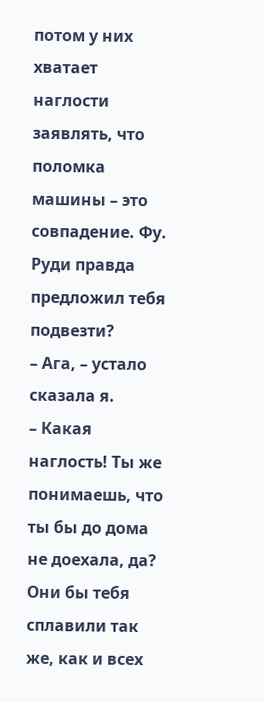потом у них хватает наглости заявлять, что поломка машины – это совпадение. Фу. Руди правда предложил тебя подвезти?
– Ага, – устало сказала я.
– Какая наглость! Ты же понимаешь, что ты бы до дома не доехала, да? Они бы тебя сплавили так же, как и всех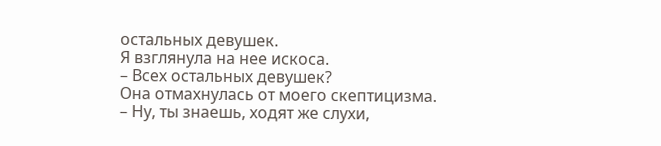остальных девушек.
Я взглянула на нее искоса.
– Всех остальных девушек?
Она отмахнулась от моего скептицизма.
– Ну, ты знаешь, ходят же слухи,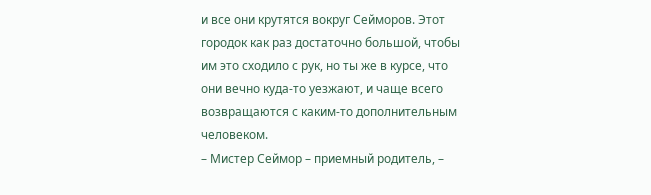и все они крутятся вокруг Сейморов. Этот городок как раз достаточно большой, чтобы им это сходило с рук, но ты же в курсе, что они вечно куда-то уезжают, и чаще всего возвращаются с каким-то дополнительным человеком.
– Мистер Сеймор – приемный родитель, –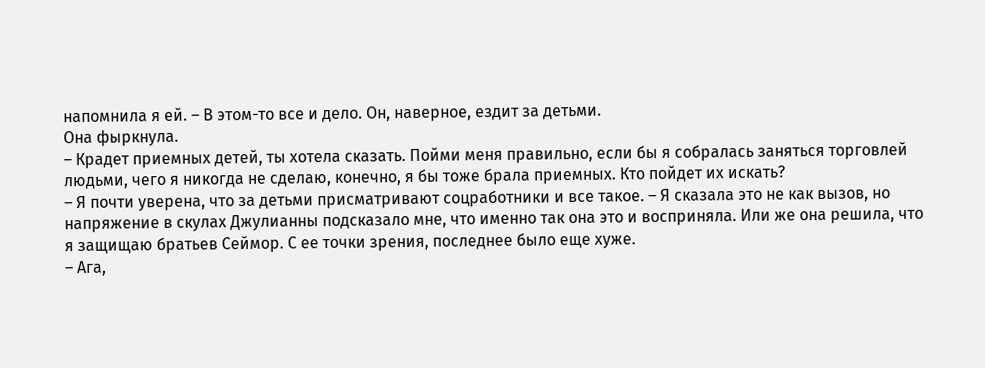напомнила я ей. – В этом-то все и дело. Он, наверное, ездит за детьми.
Она фыркнула.
– Крадет приемных детей, ты хотела сказать. Пойми меня правильно, если бы я собралась заняться торговлей людьми, чего я никогда не сделаю, конечно, я бы тоже брала приемных. Кто пойдет их искать?
– Я почти уверена, что за детьми присматривают соцработники и все такое. – Я сказала это не как вызов, но напряжение в скулах Джулианны подсказало мне, что именно так она это и восприняла. Или же она решила, что я защищаю братьев Сеймор. С ее точки зрения, последнее было еще хуже.
– Ага,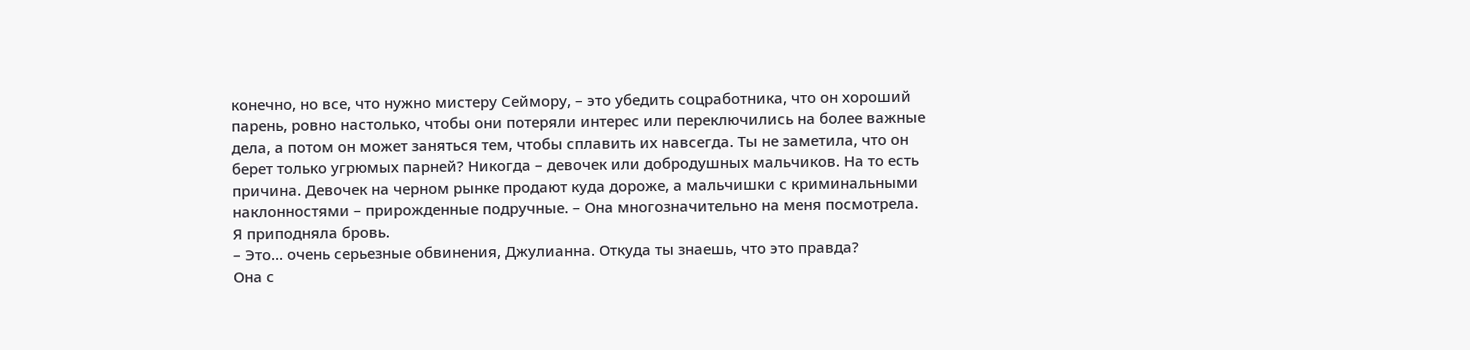конечно, но все, что нужно мистеру Сеймору, – это убедить соцработника, что он хороший парень, ровно настолько, чтобы они потеряли интерес или переключились на более важные дела, а потом он может заняться тем, чтобы сплавить их навсегда. Ты не заметила, что он берет только угрюмых парней? Никогда – девочек или добродушных мальчиков. На то есть причина. Девочек на черном рынке продают куда дороже, а мальчишки с криминальными наклонностями – прирожденные подручные. – Она многозначительно на меня посмотрела.
Я приподняла бровь.
– Это... очень серьезные обвинения, Джулианна. Откуда ты знаешь, что это правда?
Она с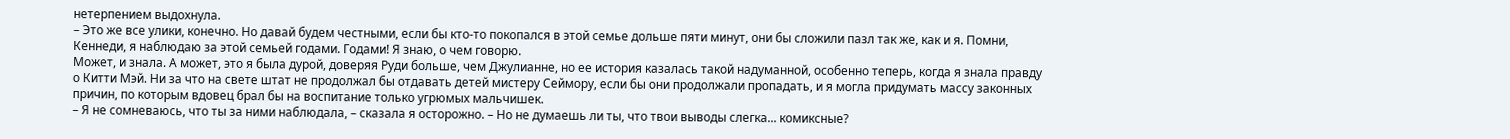нетерпением выдохнула.
– Это же все улики, конечно. Но давай будем честными, если бы кто-то покопался в этой семье дольше пяти минут, они бы сложили пазл так же, как и я. Помни, Кеннеди, я наблюдаю за этой семьей годами. Годами! Я знаю, о чем говорю.
Может, и знала. А может, это я была дурой, доверяя Руди больше, чем Джулианне, но ее история казалась такой надуманной, особенно теперь, когда я знала правду о Китти Мэй. Ни за что на свете штат не продолжал бы отдавать детей мистеру Сеймору, если бы они продолжали пропадать, и я могла придумать массу законных причин, по которым вдовец брал бы на воспитание только угрюмых мальчишек.
– Я не сомневаюсь, что ты за ними наблюдала, – сказала я осторожно. – Но не думаешь ли ты, что твои выводы слегка... комиксные?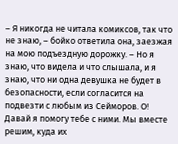– Я никогда не читала комиксов, так что не знаю, – бойко ответила она, заезжая на мою подъездную дорожку. – Но я знаю, что видела и что слышала, и я знаю, что ни одна девушка не будет в безопасности, если согласится на подвезти с любым из Сейморов. О! Давай я помогу тебе с ними. Мы вместе решим, куда их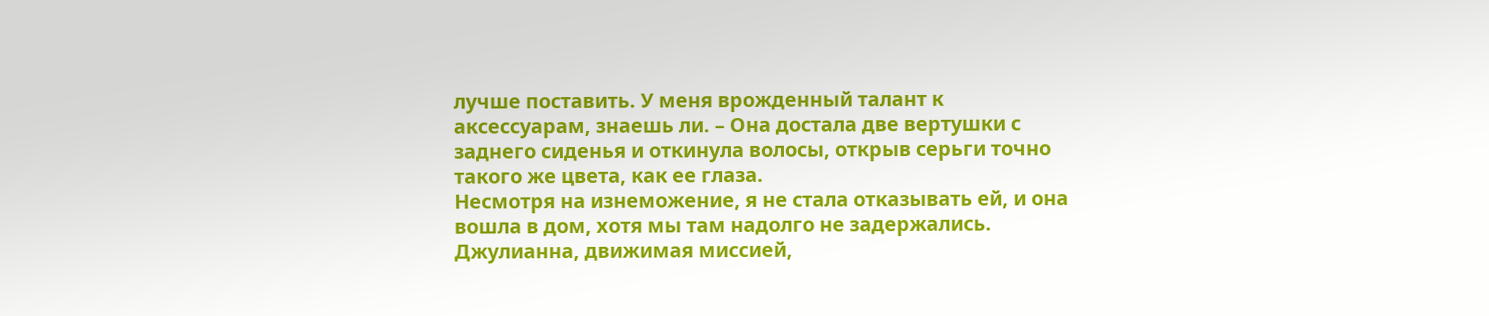лучше поставить. У меня врожденный талант к аксессуарам, знаешь ли. – Она достала две вертушки с заднего сиденья и откинула волосы, открыв серьги точно такого же цвета, как ее глаза.
Несмотря на изнеможение, я не стала отказывать ей, и она вошла в дом, хотя мы там надолго не задержались. Джулианна, движимая миссией,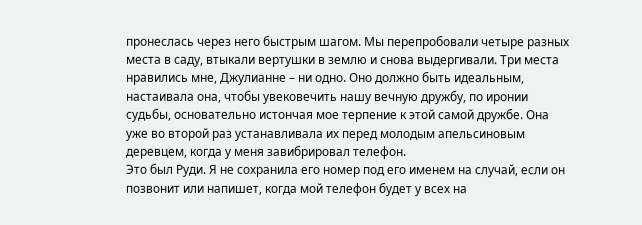пронеслась через него быстрым шагом. Мы перепробовали четыре разных места в саду, втыкали вертушки в землю и снова выдергивали. Три места нравились мне, Джулианне – ни одно. Оно должно быть идеальным, настаивала она, чтобы увековечить нашу вечную дружбу, по иронии судьбы, основательно истончая мое терпение к этой самой дружбе. Она уже во второй раз устанавливала их перед молодым апельсиновым деревцем, когда у меня завибрировал телефон.
Это был Руди. Я не сохранила его номер под его именем на случай, если он позвонит или напишет, когда мой телефон будет у всех на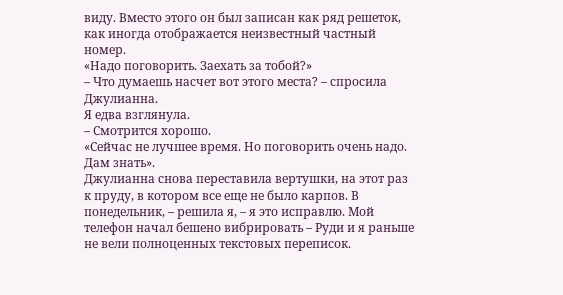виду. Вместо этого он был записан как ряд решеток, как иногда отображается неизвестный частный номер.
«Надо поговорить. Заехать за тобой?»
– Что думаешь насчет вот этого места? – спросила Джулианна.
Я едва взглянула.
– Смотрится хорошо.
«Сейчас не лучшее время. Но поговорить очень надо. Дам знать».
Джулианна снова переставила вертушки, на этот раз к пруду, в котором все еще не было карпов. В понедельник, – решила я, – я это исправлю. Мой телефон начал бешено вибрировать – Руди и я раньше не вели полноценных текстовых переписок.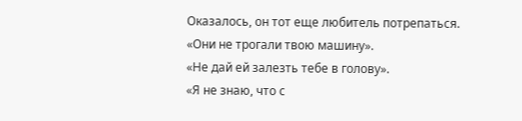Оказалось, он тот еще любитель потрепаться.
«Они не трогали твою машину».
«Не дай ей залезть тебе в голову».
«Я не знаю, что с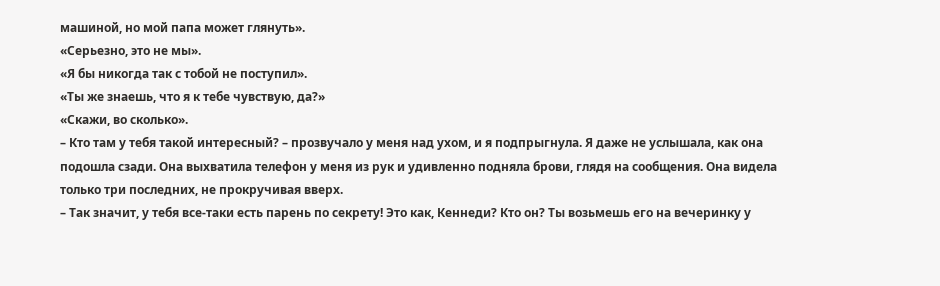машиной, но мой папа может глянуть».
«Серьезно, это не мы».
«Я бы никогда так с тобой не поступил».
«Ты же знаешь, что я к тебе чувствую, да?»
«Скажи, во сколько».
– Кто там у тебя такой интересный? – прозвучало у меня над ухом, и я подпрыгнула. Я даже не услышала, как она подошла сзади. Она выхватила телефон у меня из рук и удивленно подняла брови, глядя на сообщения. Она видела только три последних, не прокручивая вверх.
– Так значит, у тебя все-таки есть парень по секрету! Это как, Кеннеди? Кто он? Ты возьмешь его на вечеринку у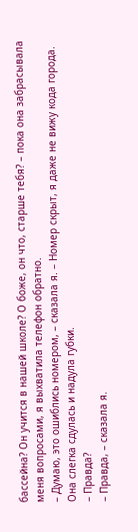бассейна? Он учится в нашей школе? О боже, он что, старше тебя? – пока она забрасывала меня вопросами, я выхватила телефон обратно.
– Думаю, это ошиблись номером, – сказала я. – Номер скрыт, я даже не вижу кода города.
Она слегка сдулась и надула губки.
– Правда?
– Правда, – сказала я.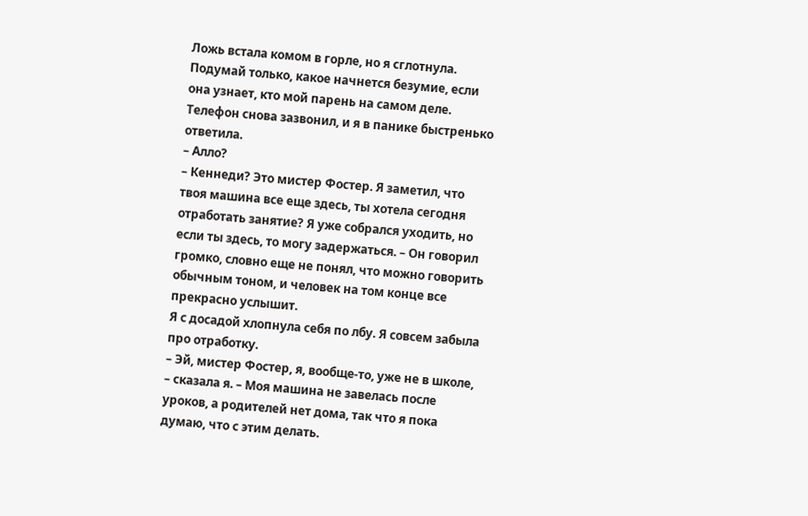Ложь встала комом в горле, но я сглотнула. Подумай только, какое начнется безумие, если она узнает, кто мой парень на самом деле. Телефон снова зазвонил, и я в панике быстренько ответила.
– Алло?
– Кеннеди? Это мистер Фостер. Я заметил, что твоя машина все еще здесь, ты хотела сегодня отработать занятие? Я уже собрался уходить, но если ты здесь, то могу задержаться. – Он говорил громко, словно еще не понял, что можно говорить обычным тоном, и человек на том конце все прекрасно услышит.
Я с досадой хлопнула себя по лбу. Я совсем забыла про отработку.
– Эй, мистер Фостер, я, вообще-то, уже не в школе, – сказала я. – Моя машина не завелась после уроков, а родителей нет дома, так что я пока думаю, что с этим делать.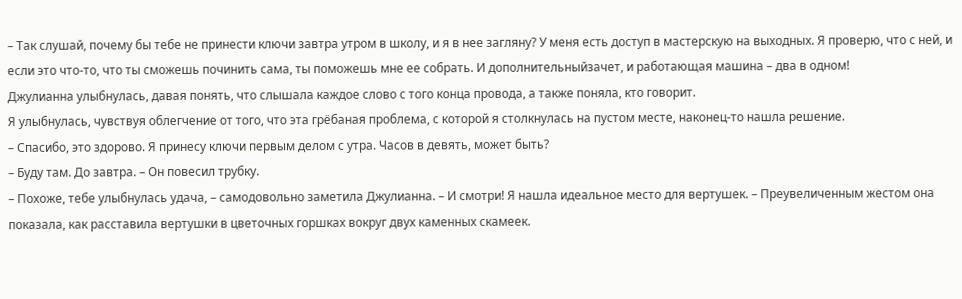– Так слушай, почему бы тебе не принести ключи завтра утром в школу, и я в нее загляну? У меня есть доступ в мастерскую на выходных. Я проверю, что с ней, и если это что-то, что ты сможешь починить сама, ты поможешь мне ее собрать. И дополнительныйзачет, и работающая машина – два в одном!
Джулианна улыбнулась, давая понять, что слышала каждое слово с того конца провода, а также поняла, кто говорит.
Я улыбнулась, чувствуя облегчение от того, что эта грёбаная проблема, с которой я столкнулась на пустом месте, наконец-то нашла решение.
– Спасибо, это здорово. Я принесу ключи первым делом с утра. Часов в девять, может быть?
– Буду там. До завтра. – Он повесил трубку.
– Похоже, тебе улыбнулась удача, – самодовольно заметила Джулианна. – И смотри! Я нашла идеальное место для вертушек. – Преувеличенным жестом она показала, как расставила вертушки в цветочных горшках вокруг двух каменных скамеек.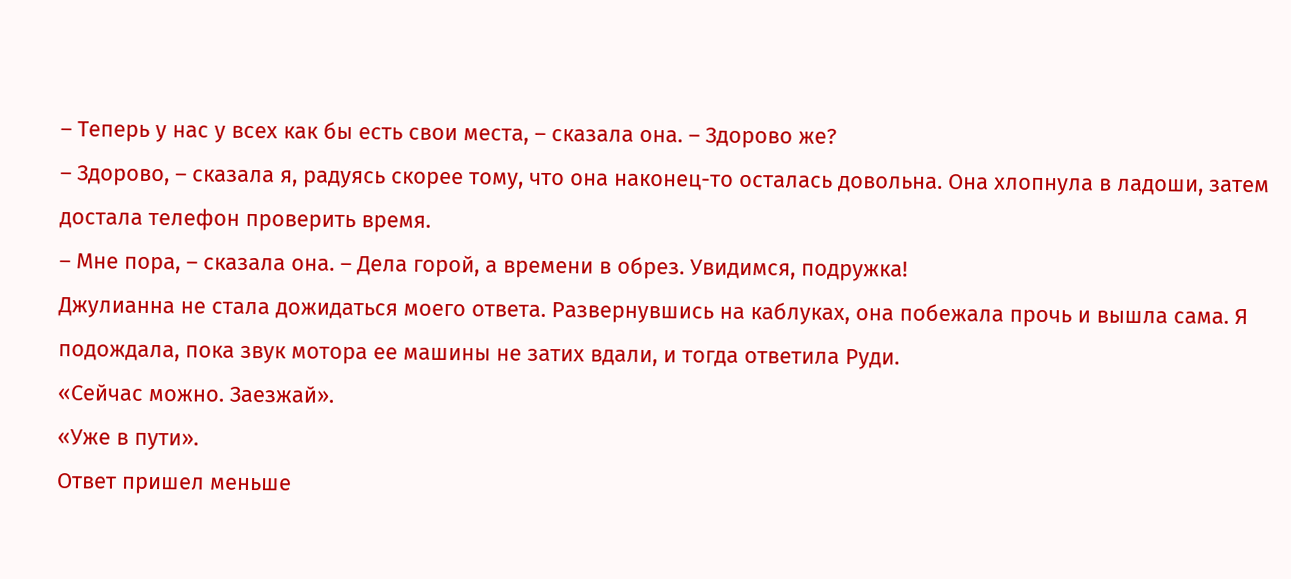– Теперь у нас у всех как бы есть свои места, – сказала она. – Здорово же?
– Здорово, – сказала я, радуясь скорее тому, что она наконец-то осталась довольна. Она хлопнула в ладоши, затем достала телефон проверить время.
– Мне пора, – сказала она. – Дела горой, а времени в обрез. Увидимся, подружка!
Джулианна не стала дожидаться моего ответа. Развернувшись на каблуках, она побежала прочь и вышла сама. Я подождала, пока звук мотора ее машины не затих вдали, и тогда ответила Руди.
«Сейчас можно. Заезжай».
«Уже в пути».
Ответ пришел меньше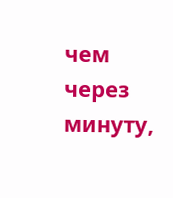чем через минуту,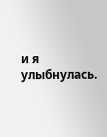и я улыбнулась.